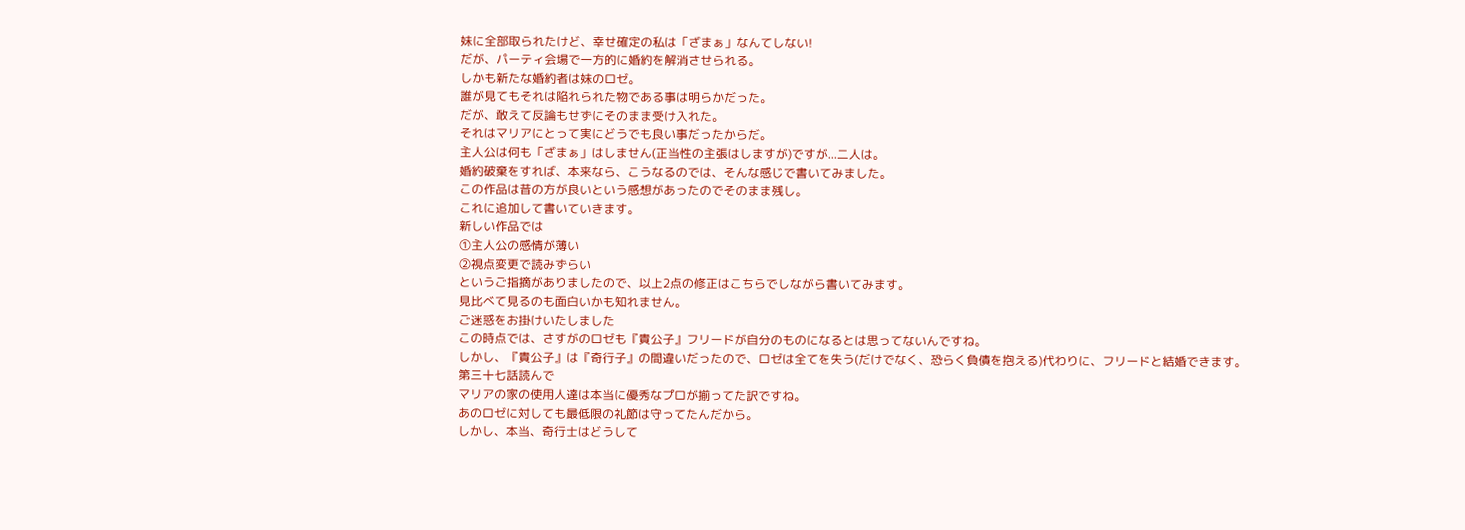妹に全部取られたけど、幸せ確定の私は「ざまぁ」なんてしない!
だが、パーティ会場で一方的に婚約を解消させられる。
しかも新たな婚約者は妹のロゼ。
誰が見てもそれは陥れられた物である事は明らかだった。
だが、敢えて反論もせずにそのまま受け入れた。
それはマリアにとって実にどうでも良い事だったからだ。
主人公は何も「ざまぁ」はしません(正当性の主張はしますが)ですが...二人は。
婚約破棄をすれば、本来なら、こうなるのでは、そんな感じで書いてみました。
この作品は昔の方が良いという感想があったのでそのまま残し。
これに追加して書いていきます。
新しい作品では
①主人公の感情が薄い
②視点変更で読みずらい
というご指摘がありましたので、以上2点の修正はこちらでしながら書いてみます。
見比べて見るのも面白いかも知れません。
ご迷惑をお掛けいたしました
この時点では、さすがのロゼも『貴公子』フリードが自分のものになるとは思ってないんですね。
しかし、『貴公子』は『奇行子』の間違いだったので、ロゼは全てを失う(だけでなく、恐らく負債を抱える)代わりに、フリードと結婚できます。
第三十七話読んで
マリアの家の使用人達は本当に優秀なプロが揃ってた訳ですね。
あのロゼに対しても最低限の礼節は守ってたんだから。
しかし、本当、奇行士はどうして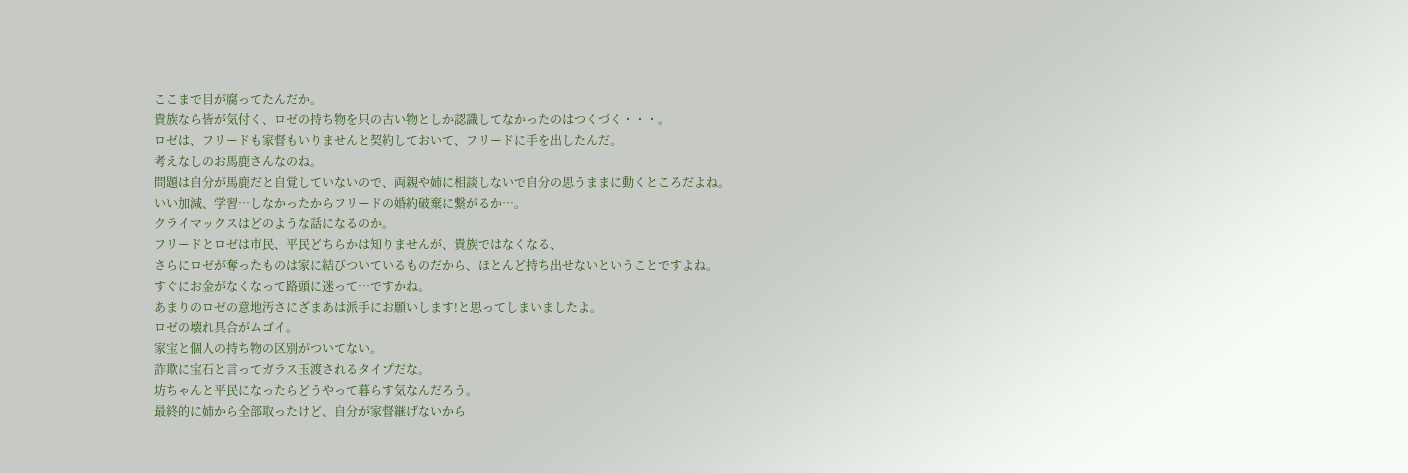ここまで目が腐ってたんだか。
貴族なら皆が気付く、ロゼの持ち物を只の古い物としか認識してなかったのはつくづく・・・。
ロゼは、フリードも家督もいりませんと契約しておいて、フリードに手を出したんだ。
考えなしのお馬鹿さんなのね。
問題は自分が馬鹿だと自覚していないので、両親や姉に相談しないで自分の思うままに動くところだよね。
いい加減、学習…しなかったからフリードの婚約破棄に繋がるか…。
クライマックスはどのような話になるのか。
フリードとロゼは市民、平民どちらかは知りませんが、貴族ではなくなる、
さらにロゼが奪ったものは家に結びついているものだから、ほとんど持ち出せないということですよね。
すぐにお金がなくなって路頭に迷って…ですかね。
あまりのロゼの意地汚さにざまあは派手にお願いします!と思ってしまいましたよ。
ロゼの壊れ具合がムゴイ。
家宝と個人の持ち物の区別がついてない。
詐欺に宝石と言ってガラス玉渡されるタイプだな。
坊ちゃんと平民になったらどうやって暮らす気なんだろう。
最終的に姉から全部取ったけど、自分が家督継げないから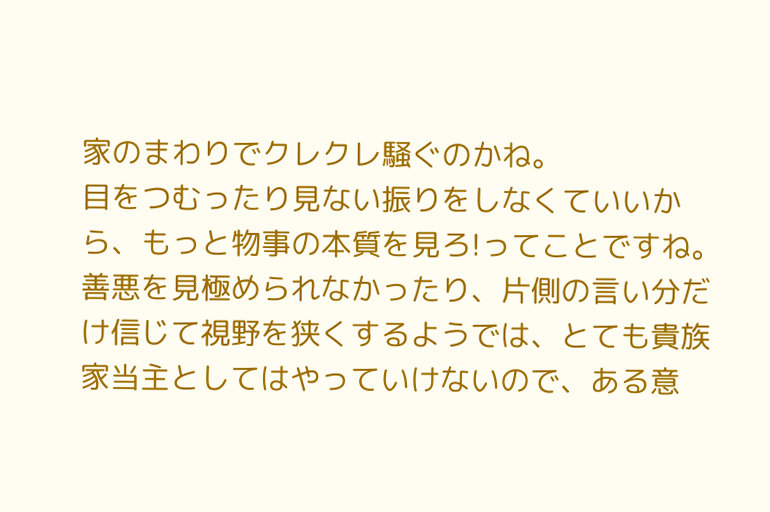家のまわりでクレクレ騒ぐのかね。
目をつむったり見ない振りをしなくていいから、もっと物事の本質を見ろ!ってことですね。
善悪を見極められなかったり、片側の言い分だけ信じて視野を狭くするようでは、とても貴族家当主としてはやっていけないので、ある意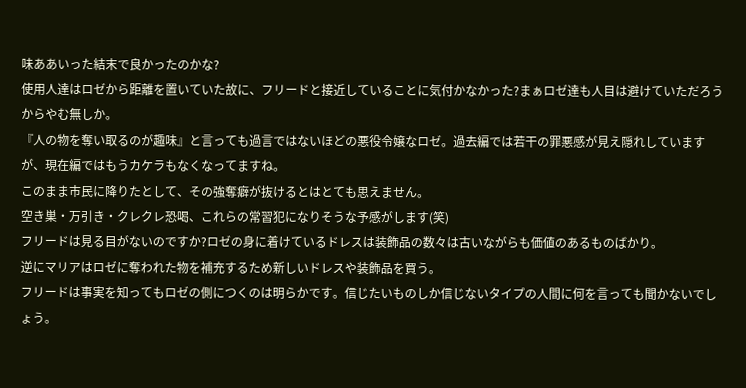味ああいった結末で良かったのかな?
使用人達はロゼから距離を置いていた故に、フリードと接近していることに気付かなかった?まぁロゼ達も人目は避けていただろうからやむ無しか。
『人の物を奪い取るのが趣味』と言っても過言ではないほどの悪役令嬢なロゼ。過去編では若干の罪悪感が見え隠れしていますが、現在編ではもうカケラもなくなってますね。
このまま市民に降りたとして、その強奪癖が抜けるとはとても思えません。
空き巣・万引き・クレクレ恐喝、これらの常習犯になりそうな予感がします(笑)
フリードは見る目がないのですか?ロゼの身に着けているドレスは装飾品の数々は古いながらも価値のあるものばかり。
逆にマリアはロゼに奪われた物を補充するため新しいドレスや装飾品を買う。
フリードは事実を知ってもロゼの側につくのは明らかです。信じたいものしか信じないタイプの人間に何を言っても聞かないでしょう。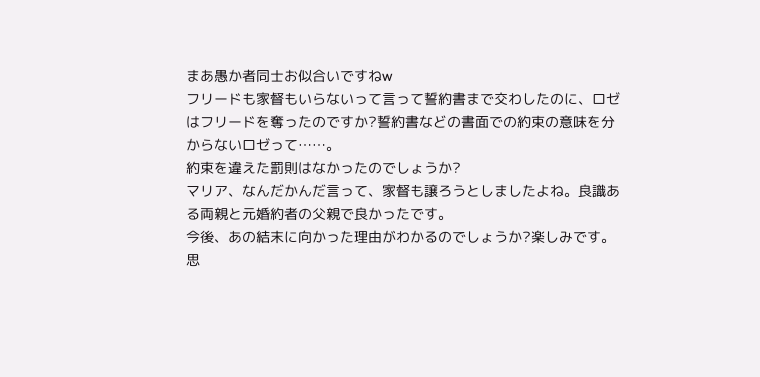まあ愚か者同士お似合いですねw
フリードも家督もいらないって言って誓約書まで交わしたのに、ロゼはフリードを奪ったのですか?誓約書などの書面での約束の意味を分からないロゼって……。
約束を違えた罰則はなかったのでしょうか?
マリア、なんだかんだ言って、家督も譲ろうとしましたよね。良識ある両親と元婚約者の父親で良かったです。
今後、あの結末に向かった理由がわかるのでしょうか?楽しみです。
思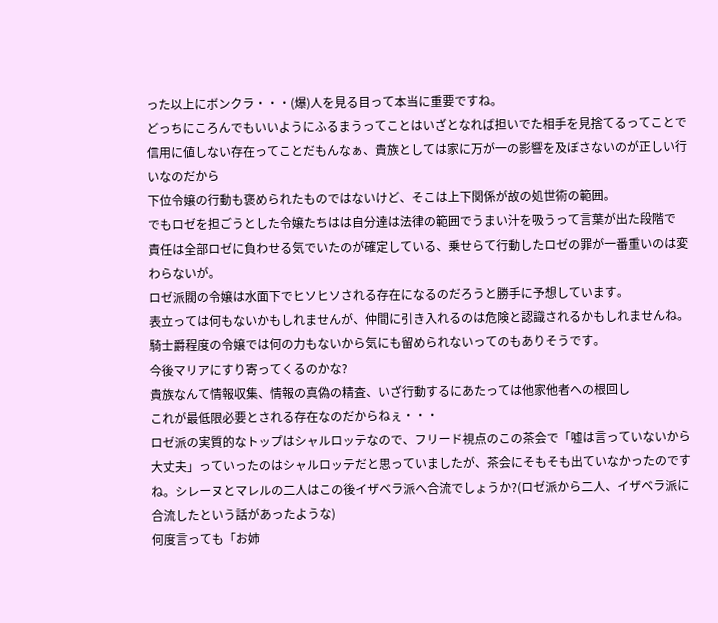った以上にボンクラ・・・(爆)人を見る目って本当に重要ですね。
どっちにころんでもいいようにふるまうってことはいざとなれば担いでた相手を見捨てるってことで
信用に値しない存在ってことだもんなぁ、貴族としては家に万が一の影響を及ぼさないのが正しい行いなのだから
下位令嬢の行動も褒められたものではないけど、そこは上下関係が故の処世術の範囲。
でもロゼを担ごうとした令嬢たちはは自分達は法律の範囲でうまい汁を吸うって言葉が出た段階で
責任は全部ロゼに負わせる気でいたのが確定している、乗せらて行動したロゼの罪が一番重いのは変わらないが。
ロゼ派閥の令嬢は水面下でヒソヒソされる存在になるのだろうと勝手に予想しています。
表立っては何もないかもしれませんが、仲間に引き入れるのは危険と認識されるかもしれませんね。
騎士爵程度の令嬢では何の力もないから気にも留められないってのもありそうです。
今後マリアにすり寄ってくるのかな?
貴族なんて情報収集、情報の真偽の精査、いざ行動するにあたっては他家他者への根回し
これが最低限必要とされる存在なのだからねぇ・・・
ロゼ派の実質的なトップはシャルロッテなので、フリード視点のこの茶会で「嘘は言っていないから大丈夫」っていったのはシャルロッテだと思っていましたが、茶会にそもそも出ていなかったのですね。シレーヌとマレルの二人はこの後イザベラ派へ合流でしょうか?(ロゼ派から二人、イザベラ派に合流したという話があったような)
何度言っても「お姉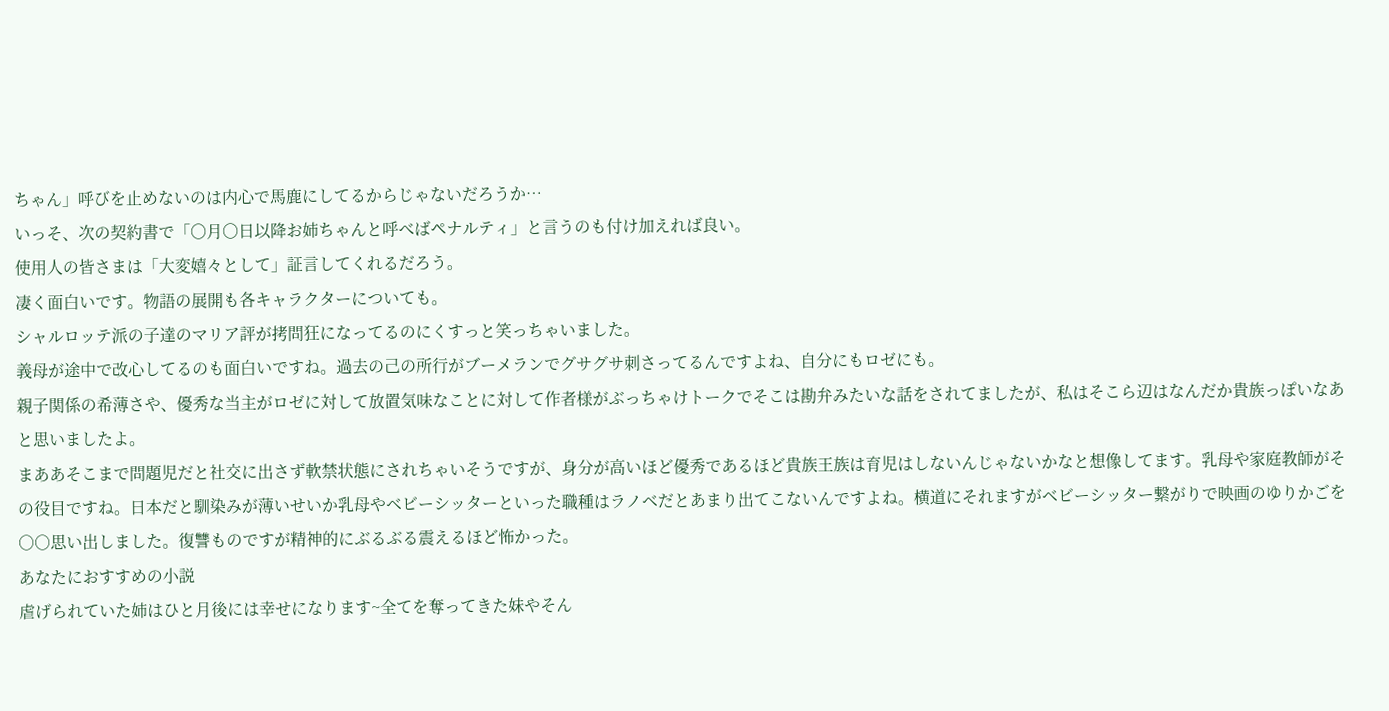ちゃん」呼びを止めないのは内心で馬鹿にしてるからじゃないだろうか…
いっそ、次の契約書で「〇月〇日以降お姉ちゃんと呼べばペナルティ」と言うのも付け加えれば良い。
使用人の皆さまは「大変嬉々として」証言してくれるだろう。
凄く面白いです。物語の展開も各キャラクターについても。
シャルロッテ派の子達のマリア評が拷問狂になってるのにくすっと笑っちゃいました。
義母が途中で改心してるのも面白いですね。過去の己の所行がブーメランでグサグサ刺さってるんですよね、自分にもロゼにも。
親子関係の希薄さや、優秀な当主がロゼに対して放置気味なことに対して作者様がぶっちゃけトークでそこは勘弁みたいな話をされてましたが、私はそこら辺はなんだか貴族っぽいなあと思いましたよ。
まああそこまで問題児だと社交に出さず軟禁状態にされちゃいそうですが、身分が高いほど優秀であるほど貴族王族は育児はしないんじゃないかなと想像してます。乳母や家庭教師がその役目ですね。日本だと馴染みが薄いせいか乳母やベビーシッターといった職種はラノベだとあまり出てこないんですよね。横道にそれますがベビーシッター繋がりで映画のゆりかごを○○思い出しました。復讐ものですが精神的にぶるぶる震えるほど怖かった。
あなたにおすすめの小説
虐げられていた姉はひと月後には幸せになります~全てを奪ってきた妹やそん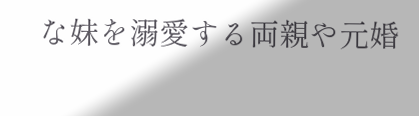な妹を溺愛する両親や元婚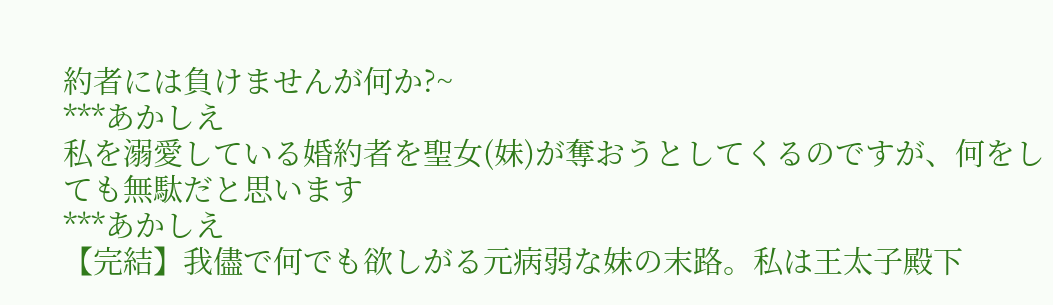約者には負けませんが何か?~
***あかしえ
私を溺愛している婚約者を聖女(妹)が奪おうとしてくるのですが、何をしても無駄だと思います
***あかしえ
【完結】我儘で何でも欲しがる元病弱な妹の末路。私は王太子殿下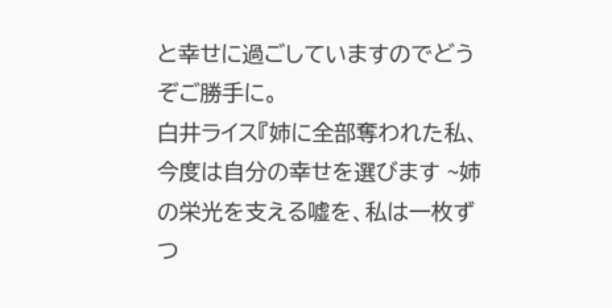と幸せに過ごしていますのでどうぞご勝手に。
白井ライス『姉に全部奪われた私、今度は自分の幸せを選びます ~姉の栄光を支える嘘を、私は一枚ずつ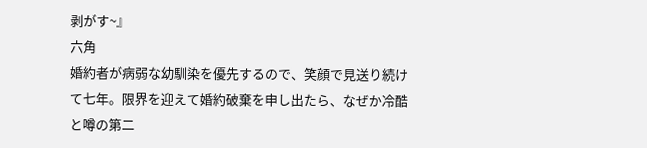剥がす~』
六角
婚約者が病弱な幼馴染を優先するので、笑顔で見送り続けて七年。限界を迎えて婚約破棄を申し出たら、なぜか冷酷と噂の第二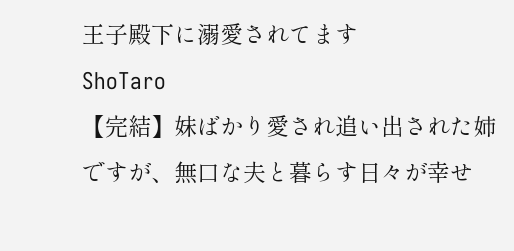王子殿下に溺愛されてます
ShoTaro
【完結】妹ばかり愛され追い出された姉ですが、無口な夫と暮らす日々が幸せ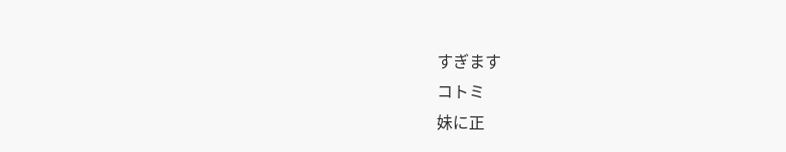すぎます
コトミ
妹に正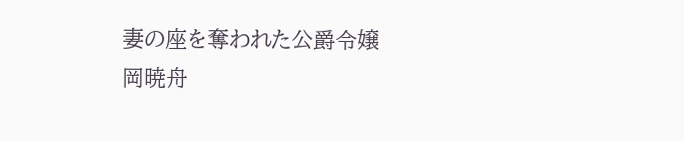妻の座を奪われた公爵令嬢
岡暁舟